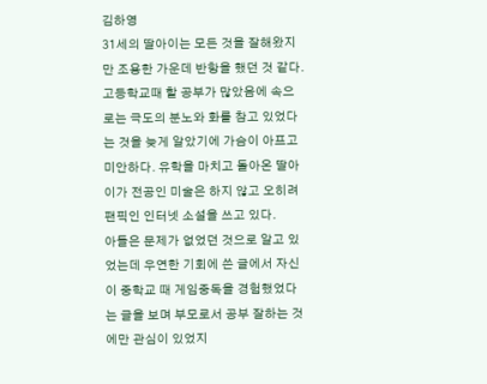김하영
31세의 딸아이는 모든 것을 잘해왔지만 조용한 가운데 반항을 했던 것 같다. 고등학교때 할 공부가 많았음에 속으로는 극도의 분노와 화를 참고 있었다는 것을 늦게 알았기에 가슴이 아프고 미안하다. 유학을 마치고 돌아온 딸아이가 전공인 미술은 하지 않고 오히려 팬픽인 인터넷 소설을 쓰고 있다.
아들은 문제가 없었던 것으로 알고 있었는데 우연한 기회에 쓴 글에서 자신이 중학교 때 게임중독을 경험했었다는 글을 보며 부모로서 공부 잘하는 것에만 관심이 있었지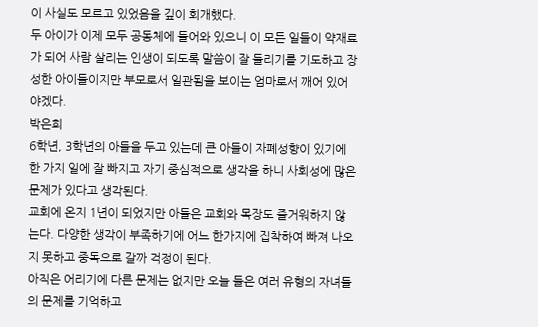이 사실도 모르고 있었음을 깊이 회개했다.
두 아이가 이제 모두 공동체에 들어와 있으니 이 모든 일들이 약재료가 되어 사람 살리는 인생이 되도록 말씀이 잘 들리기를 기도하고 장성한 아이들이지만 부모로서 일관됨을 보이는 엄마로서 깨어 있어야겠다.
박은희
6학년, 3학년의 아들을 두고 있는데 큰 아들이 자폐성향이 있기에 한 가지 일에 잘 빠지고 자기 중심적으로 생각을 하니 사회성에 많은 문제가 있다고 생각된다.
교회에 온지 1년이 되었지만 아들은 교회와 목장도 즐거워하지 않는다. 다양한 생각이 부족하기에 어느 한가지에 집착하여 빠져 나오지 못하고 중독으로 갈까 걱정이 된다.
아직은 어리기에 다른 문제는 없지만 오늘 들은 여러 유형의 자녀들의 문제를 기억하고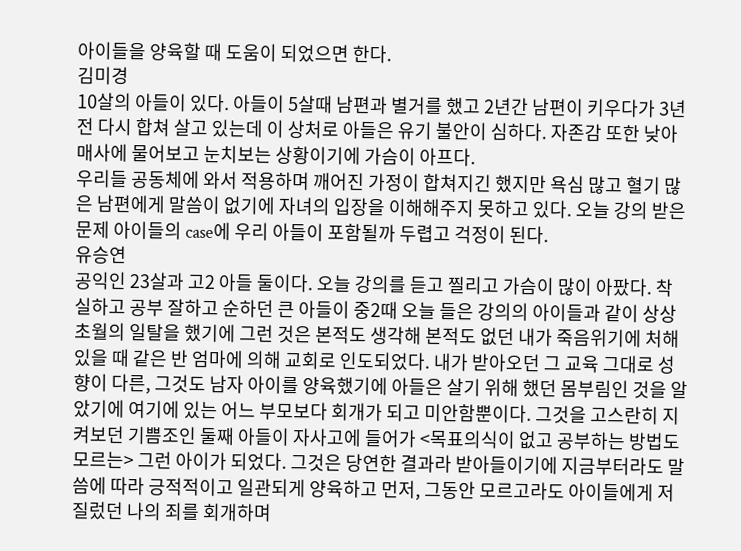아이들을 양육할 때 도움이 되었으면 한다.
김미경
10살의 아들이 있다. 아들이 5살때 남편과 별거를 했고 2년간 남편이 키우다가 3년전 다시 합쳐 살고 있는데 이 상처로 아들은 유기 불안이 심하다. 자존감 또한 낮아 매사에 물어보고 눈치보는 상황이기에 가슴이 아프다.
우리들 공동체에 와서 적용하며 깨어진 가정이 합쳐지긴 했지만 욕심 많고 혈기 많은 남편에게 말씀이 없기에 자녀의 입장을 이해해주지 못하고 있다. 오늘 강의 받은 문제 아이들의 case에 우리 아들이 포함될까 두렵고 걱정이 된다.
유승연
공익인 23살과 고2 아들 둘이다. 오늘 강의를 듣고 찔리고 가슴이 많이 아팠다. 착실하고 공부 잘하고 순하던 큰 아들이 중2때 오늘 들은 강의의 아이들과 같이 상상초월의 일탈을 했기에 그런 것은 본적도 생각해 본적도 없던 내가 죽음위기에 처해 있을 때 같은 반 엄마에 의해 교회로 인도되었다. 내가 받아오던 그 교육 그대로 성향이 다른, 그것도 남자 아이를 양육했기에 아들은 살기 위해 했던 몸부림인 것을 알았기에 여기에 있는 어느 부모보다 회개가 되고 미안함뿐이다. 그것을 고스란히 지켜보던 기쁨조인 둘째 아들이 자사고에 들어가 <목표의식이 없고 공부하는 방법도 모르는> 그런 아이가 되었다. 그것은 당연한 결과라 받아들이기에 지금부터라도 말씀에 따라 긍적적이고 일관되게 양육하고 먼저, 그동안 모르고라도 아이들에게 저질렀던 나의 죄를 회개하며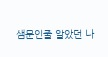샘문인줄 알았던 나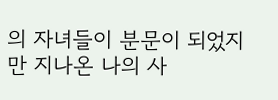의 자녀들이 분문이 되었지만 지나온 나의 사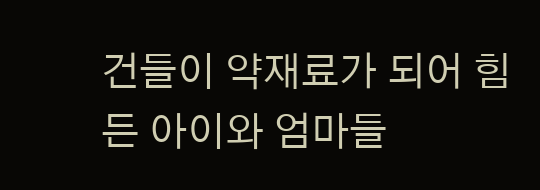건들이 약재료가 되어 힘든 아이와 엄마들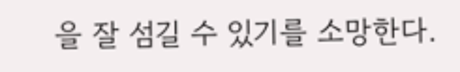을 잘 섬길 수 있기를 소망한다.